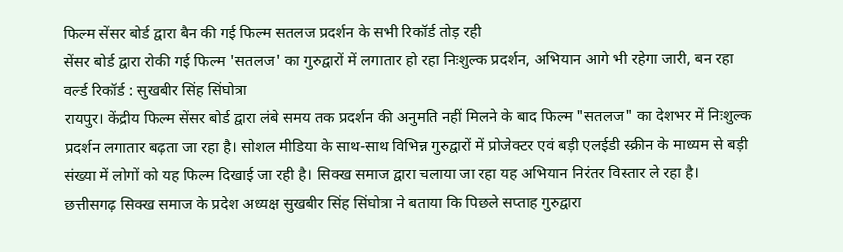फिल्म सेंसर बोर्ड द्वारा बैन की गई फिल्म सतलज प्रदर्शन के सभी रिकॉर्ड तोड़ रही
सेंसर बोर्ड द्वारा रोकी गई फिल्म 'सतलज' का गुरुद्वारों में लगातार हो रहा निःशुल्क प्रदर्शन, अभियान आगे भी रहेगा जारी, बन रहा वर्ल्ड रिकॉर्ड : सुखबीर सिंह सिंघोत्रा
रायपुर। केंद्रीय फिल्म सेंसर बोर्ड द्वारा लंबे समय तक प्रदर्शन की अनुमति नहीं मिलने के बाद फिल्म "सतलज" का देशभर में निःशुल्क प्रदर्शन लगातार बढ़ता जा रहा है। सोशल मीडिया के साथ-साथ विभिन्न गुरुद्वारों में प्रोजेक्टर एवं बड़ी एलईडी स्क्रीन के माध्यम से बड़ी संख्या में लोगों को यह फिल्म दिखाई जा रही है। सिक्ख समाज द्वारा चलाया जा रहा यह अभियान निरंतर विस्तार ले रहा है।
छत्तीसगढ़ सिक्ख समाज के प्रदेश अध्यक्ष सुखबीर सिंह सिंघोत्रा ने बताया कि पिछले सप्ताह गुरुद्वारा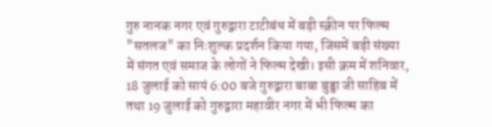गुरु नानक नगर एवं गुरुद्वारा टाटीबंध में बड़ी स्क्रीन पर फिल्म "सतलज" का निःशुल्क प्रदर्शन किया गया, जिसमें बड़ी संख्या में संगत एवं समाज के लोगों ने फिल्म देखी। इसी क्रम में शनिवार, 18 जुलाई को सायं 6:00 बजे गुरुद्वारा बाबा बुड्ढा जी साहिब में तथा 19 जुलाई को गुरुद्वारा महावीर नगर में भी फिल्म का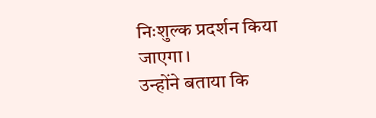निःशुल्क प्रदर्शन किया जाएगा।
उन्होंने बताया कि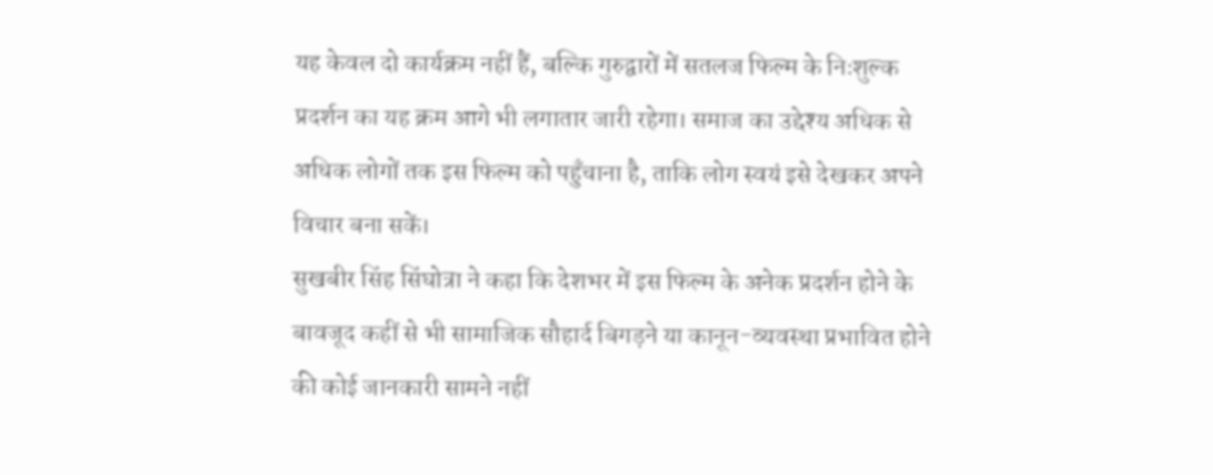यह केवल दो कार्यक्रम नहीं हैं, बल्कि गुरुद्वारों में सतलज फिल्म के निःशुल्क प्रदर्शन का यह क्रम आगे भी लगातार जारी रहेगा। समाज का उद्देश्य अधिक से अधिक लोगों तक इस फिल्म को पहुँचाना है, ताकि लोग स्वयं इसे देखकर अपने विचार बना सकें।
सुखबीर सिंह सिंघोत्रा ने कहा कि देशभर में इस फिल्म के अनेक प्रदर्शन होने के बावजूद कहीं से भी सामाजिक सौहार्द बिगड़ने या कानून-व्यवस्था प्रभावित होने की कोई जानकारी सामने नहीं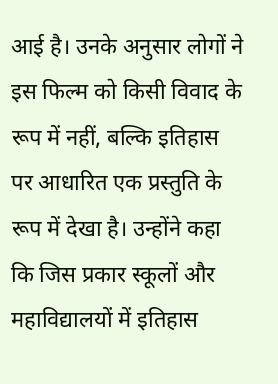आई है। उनके अनुसार लोगों ने इस फिल्म को किसी विवाद के रूप में नहीं, बल्कि इतिहास पर आधारित एक प्रस्तुति के रूप में देखा है। उन्होंने कहा कि जिस प्रकार स्कूलों और महाविद्यालयों में इतिहास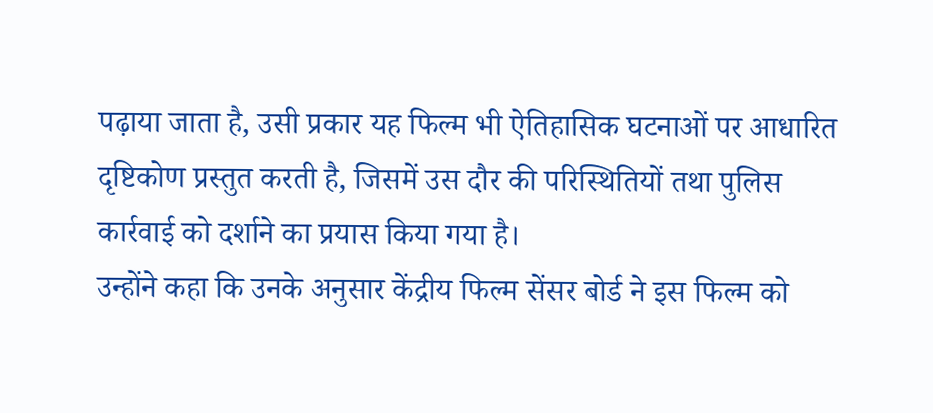पढ़ाया जाता है, उसी प्रकार यह फिल्म भी ऐतिहासिक घटनाओं पर आधारित दृष्टिकोण प्रस्तुत करती है, जिसमें उस दौर की परिस्थितियों तथा पुलिस कार्रवाई को दर्शाने का प्रयास किया गया है।
उन्होंने कहा कि उनके अनुसार केंद्रीय फिल्म सेंसर बोर्ड ने इस फिल्म को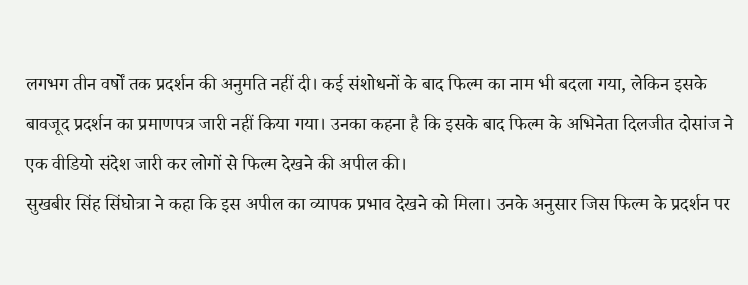लगभग तीन वर्षों तक प्रदर्शन की अनुमति नहीं दी। कई संशोधनों के बाद फिल्म का नाम भी बदला गया, लेकिन इसके बावजूद प्रदर्शन का प्रमाणपत्र जारी नहीं किया गया। उनका कहना है कि इसके बाद फिल्म के अभिनेता दिलजीत दोसांज ने एक वीडियो संदेश जारी कर लोगों से फिल्म देखने की अपील की।
सुखबीर सिंह सिंघोत्रा ने कहा कि इस अपील का व्यापक प्रभाव देखने को मिला। उनके अनुसार जिस फिल्म के प्रदर्शन पर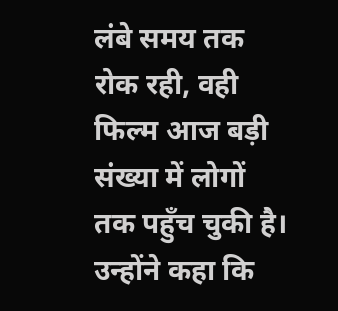लंबे समय तक रोक रही, वही फिल्म आज बड़ी संख्या में लोगों तक पहुँच चुकी है। उन्होंने कहा कि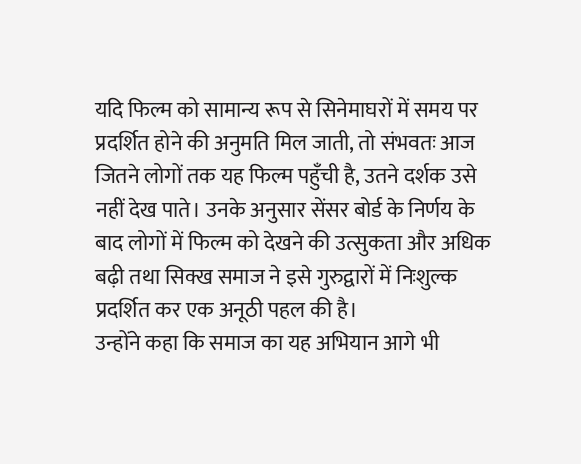यदि फिल्म को सामान्य रूप से सिनेमाघरों में समय पर प्रदर्शित होने की अनुमति मिल जाती, तो संभवतः आज जितने लोगों तक यह फिल्म पहुँची है, उतने दर्शक उसे नहीं देख पाते। उनके अनुसार सेंसर बोर्ड के निर्णय के बाद लोगों में फिल्म को देखने की उत्सुकता और अधिक बढ़ी तथा सिक्ख समाज ने इसे गुरुद्वारों में निःशुल्क प्रदर्शित कर एक अनूठी पहल की है।
उन्होंने कहा कि समाज का यह अभियान आगे भी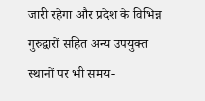जारी रहेगा और प्रदेश के विभिन्न गुरुद्वारों सहित अन्य उपयुक्त स्थानों पर भी समय-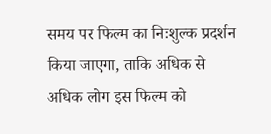समय पर फिल्म का निःशुल्क प्रदर्शन किया जाएगा, ताकि अधिक से अधिक लोग इस फिल्म को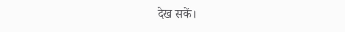देख सकें।